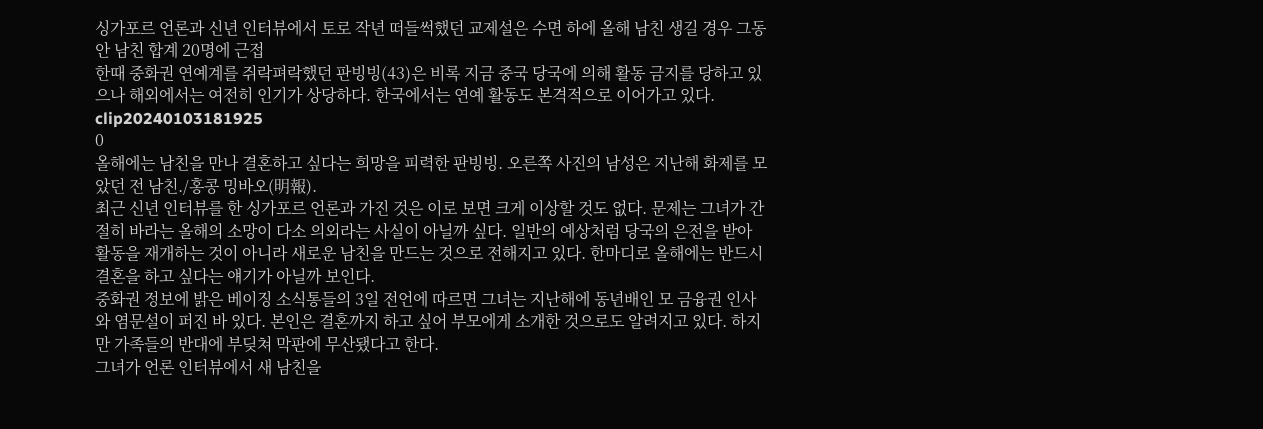싱가포르 언론과 신년 인터뷰에서 토로 작년 떠들썩했던 교제설은 수면 하에 올해 남친 생길 경우 그동안 남친 합계 20명에 근접
한때 중화권 연예계를 쥐락펴락했던 판빙빙(43)은 비록 지금 중국 당국에 의해 활동 금지를 당하고 있으나 해외에서는 여전히 인기가 상당하다. 한국에서는 연예 활동도 본격적으로 이어가고 있다.
clip20240103181925
0
올해에는 남친을 만나 결혼하고 싶다는 희망을 피력한 판빙빙. 오른쪽 사진의 남성은 지난해 화제를 모았던 전 남친./홍콩 밍바오(明報).
최근 신년 인터뷰를 한 싱가포르 언론과 가진 것은 이로 보면 크게 이상할 것도 없다. 문제는 그녀가 간절히 바라는 올해의 소망이 다소 의외라는 사실이 아닐까 싶다. 일반의 예상처럼 당국의 은전을 받아 활동을 재개하는 것이 아니라 새로운 남친을 만드는 것으로 전해지고 있다. 한마디로 올해에는 반드시 결혼을 하고 싶다는 얘기가 아닐까 보인다.
중화권 정보에 밝은 베이징 소식통들의 3일 전언에 따르면 그녀는 지난해에 동년배인 모 금융권 인사와 염문설이 퍼진 바 있다. 본인은 결혼까지 하고 싶어 부모에게 소개한 것으로도 알려지고 있다. 하지만 가족들의 반대에 부딪쳐 막판에 무산됐다고 한다.
그녀가 언론 인터뷰에서 새 남친을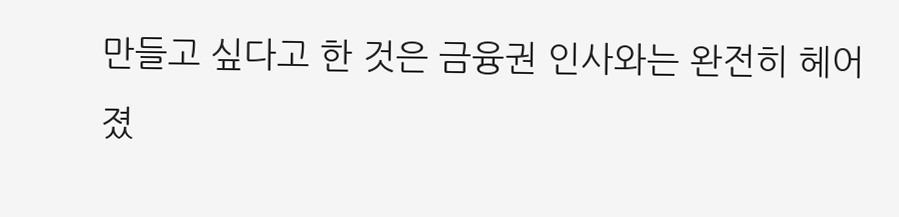만들고 싶다고 한 것은 금융권 인사와는 완전히 헤어졌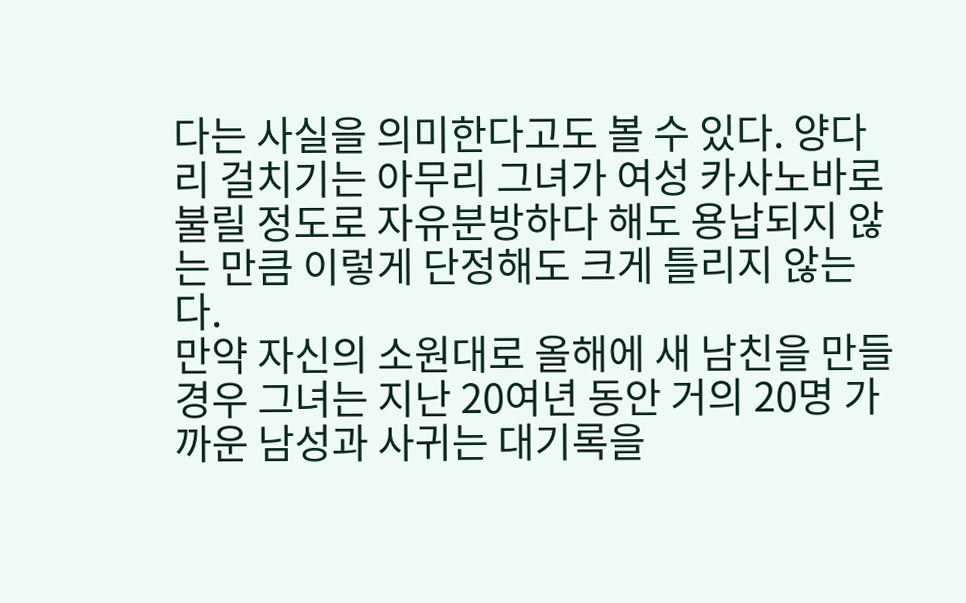다는 사실을 의미한다고도 볼 수 있다. 양다리 걸치기는 아무리 그녀가 여성 카사노바로 불릴 정도로 자유분방하다 해도 용납되지 않는 만큼 이렇게 단정해도 크게 틀리지 않는다.
만약 자신의 소원대로 올해에 새 남친을 만들 경우 그녀는 지난 20여년 동안 거의 20명 가까운 남성과 사귀는 대기록을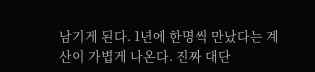남기게 된다. 1년에 한명씩 만났다는 계산이 가볍게 나온다. 진짜 대단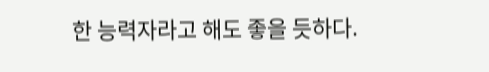한 능력자라고 해도 좋을 듯하다.